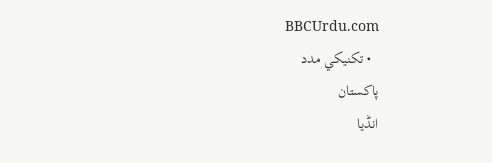BBCUrdu.com
  • تکنيکي مدد
پاکستان
انڈیا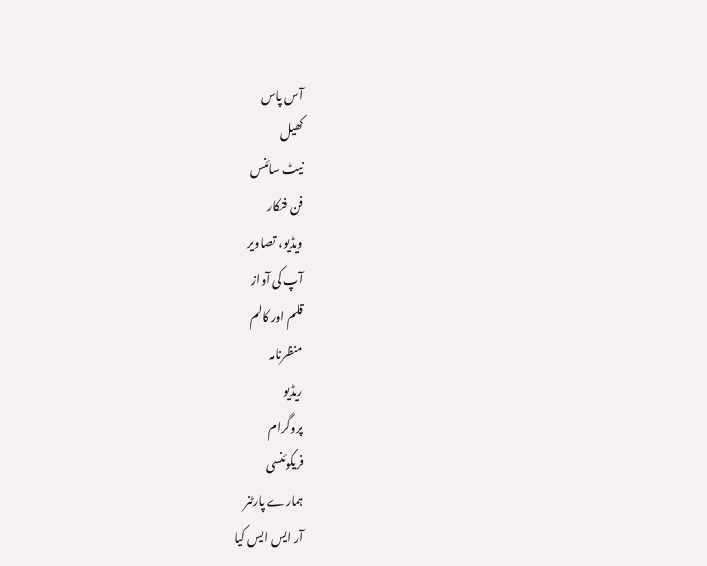آس پاس
کھیل
نیٹ سائنس
فن فنکار
ویڈیو، تصاویر
آپ کی آواز
قلم اور کالم
منظرنامہ
ریڈیو
پروگرام
فریکوئنسی
ہمارے پارٹنر
آر ایس ایس کیا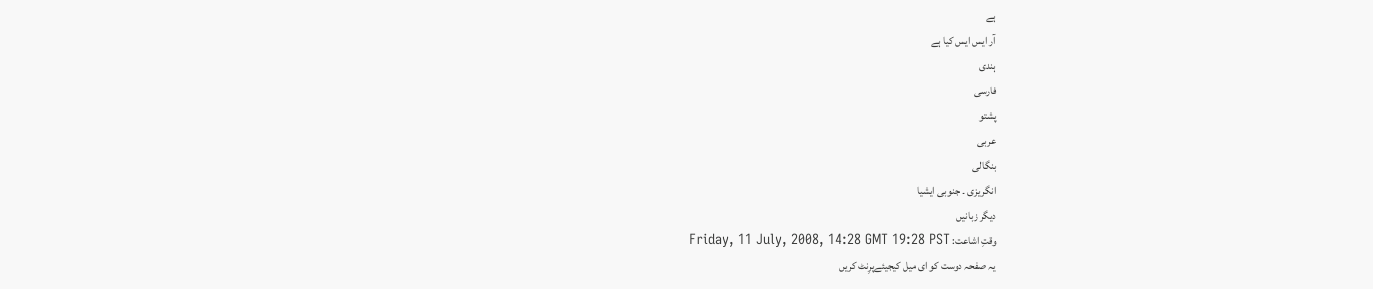ہے
آر ایس ایس کیا ہے
ہندی
فارسی
پشتو
عربی
بنگالی
انگریزی ۔ جنوبی ایشیا
دیگر زبانیں
وقتِ اشاعت: Friday, 11 July, 2008, 14:28 GMT 19:28 PST
یہ صفحہ دوست کو ای میل کیجیئےپرِنٹ کریں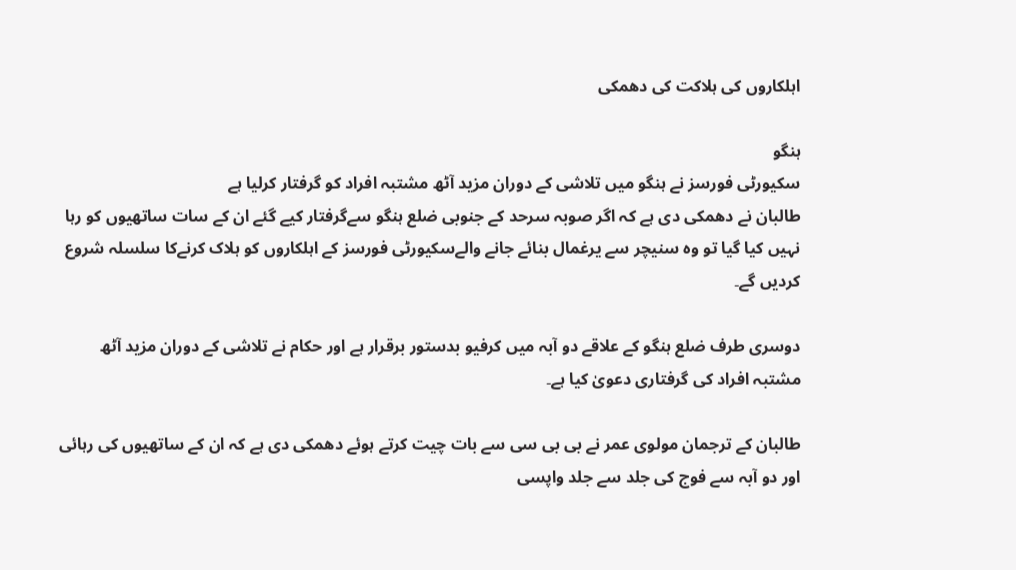اہلکاروں کی ہلاکت کی دھمکی

ہنگو
سکیورٹی فورسز نے ہنگو میں تلاشی کے دوران مزید آٹھ مشتبہ افراد کو گرفتار کرلیا ہے
طالبان نے دھمکی دی ہے کہ اگر صوبہ سرحد کے جنوبی ضلع ہنگو سےگرفتار کیے گئے ان کے سات ساتھیوں کو رہا نہیں کیا گیا تو وہ سنیچر سے یرغمال بنائے جانے والےسکیورٹی فورسز کے اہلکاروں کو ہلاک کرنےکا سلسلہ شروع کردیں گے۔

دوسری طرف ضلع ہنگو کے علاقے دو آبہ میں کرفیو بدستور برقرار ہے اور حکام نے تلاشی کے دوران مزید آٹھ مشتبہ افراد کی گرفتاری دعویٰ کیا ہے۔

طالبان کے ترجمان مولوی عمر نے بی بی سی سے بات چیت کرتے ہوئے دھمکی دی ہے کہ ان کے ساتھیوں کی رہائی اور دو آبہ سے فوج کی جلد سے جلد واپسی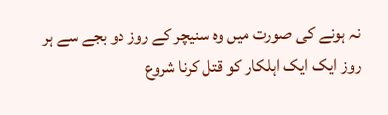نہ ہونے کی صورت میں وہ سنیچر کے روز دو بجے سے ہر روز ایک ایک اہلکار کو قتل کرنا شروع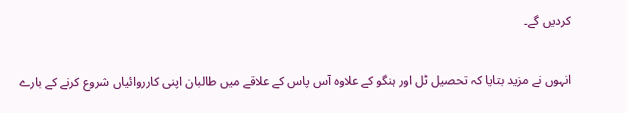کردیں گے۔

انہوں نے مزید بتایا کہ تحصیل ٹل اور ہنگو کے علاوہ آس پاس کے علاقے میں طالبان اپنی کارروائیاں شروع کرنے کے بارے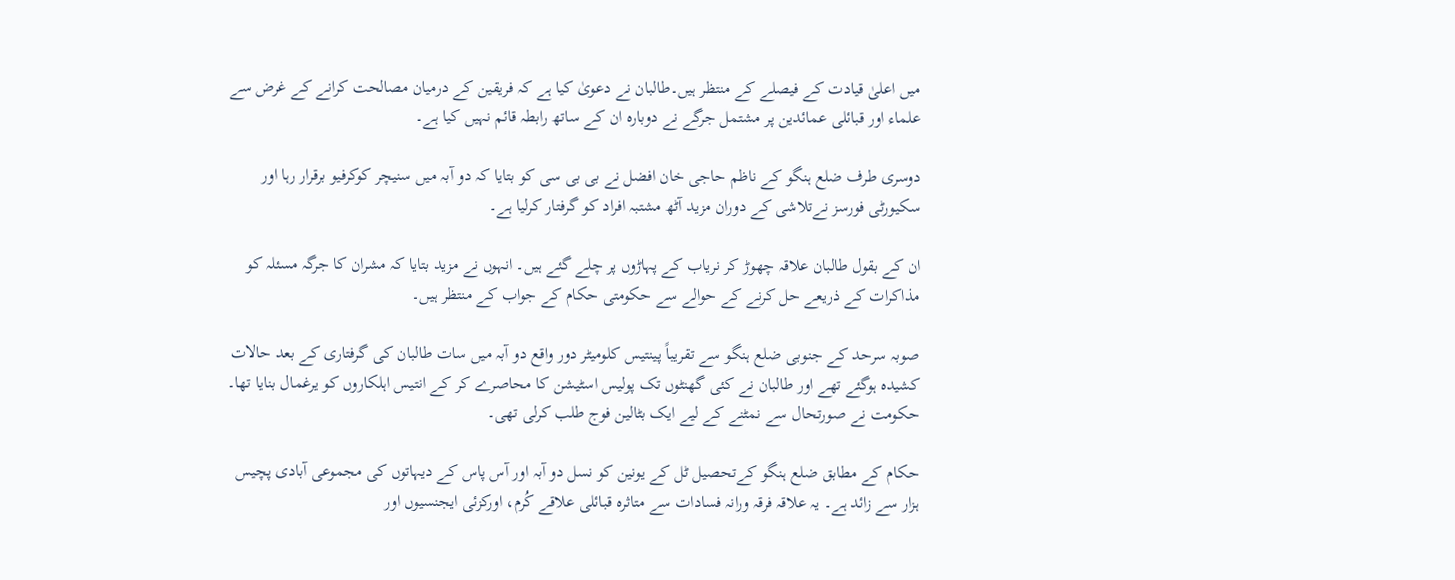میں اعلیٰ قیادت کے فیصلے کے منتظر ہیں۔طالبان نے دعویٰ کیا ہے کہ فریقین کے درمیان مصالحت کرانے کے غرض سے علماء اور قبائلی عمائدین پر مشتمل جرگے نے دوبارہ ان کے ساتھ رابطہ قائم نہیں کیا ہے۔

دوسری طرف ضلع ہنگو کے ناظم حاجی خان افضل نے بی بی سی کو بتایا کہ دو آبہ میں سنیچر کوکرفیو برقرار رہا اور سکیورٹی فورسز نےتلاشی کے دوران مزید آٹھ مشتبہ افراد کو گرفتار کرلیا ہے۔

ان کے بقول طالبان علاقہ چھوڑ کر نریاب کے پہاڑوں پر چلے گئے ہیں۔ انہوں نے مزید بتایا کہ مشران کا جرگہ مسئلہ کو مذاکرات کے ذریعے حل کرنے کے حوالے سے حکومتی حکام کے جواب کے منتظر ہیں۔

صوبہ سرحد کے جنوبی ضلع ہنگو سے تقریباً پینتیس کلومیٹر دور واقع دو آبہ میں سات طالبان کی گرفتاری کے بعد حالات کشیدہ ہوگئے تھے اور طالبان نے کئی گھنٹوں تک پولیس اسٹیشن کا محاصرے کر کے انتیس اہلکاروں کو یرغمال بنایا تھا۔ حکومت نے صورتحال سے نمٹنے کے لیے ایک بٹالین فوج طلب کرلی تھی۔

حکام کے مطابق ضلع ہنگو کےتحصیل ٹل کے یونین کو نسل دو آبہ اور آس پاس کے دیہاتوں کی مجموعی آبادی پچیس ہزار سے زائد ہے۔ یہ علاقہ فرقہ ورانہ فسادات سے متاثرہ قبائلی علاقے کُرم، اورکزئی ایجنسیوں اور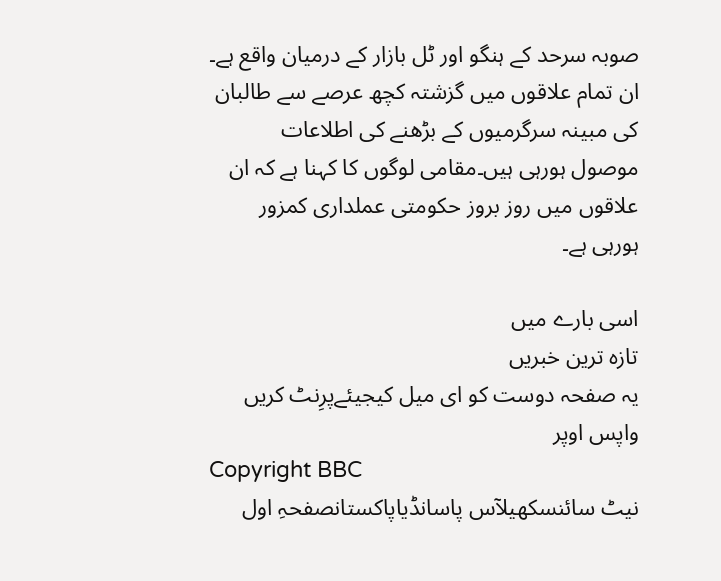صوبہ سرحد کے ہنگو اور ٹل بازار کے درمیان واقع ہے۔ ان تمام علاقوں میں گزشتہ کچھ عرصے سے طالبان کی مبینہ سرگرمیوں کے بڑھنے کی اطلاعات موصول ہورہی ہیں۔مقامی لوگوں کا کہنا ہے کہ ان علاقوں میں روز بروز حکومتی عملداری کمزور ہورہی ہے۔

اسی بارے میں
تازہ ترین خبریں
یہ صفحہ دوست کو ای میل کیجیئےپرِنٹ کریں
واپس اوپر
Copyright BBC
نیٹ سائنسکھیلآس پاسانڈیاپاکستانصفحہِ اول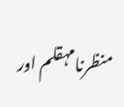منظرنامہقلم اور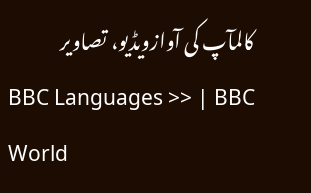کالمآپ کی آوازویڈیو، تصاویر
BBC Languages >> | BBC World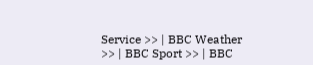Service >> | BBC Weather >> | BBC Sport >> | BBC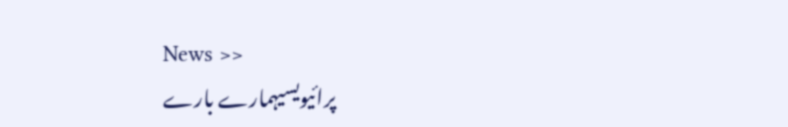News >>
پرائیویسیہمارے بارے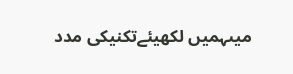میںہمیں لکھیئےتکنیکی مدد